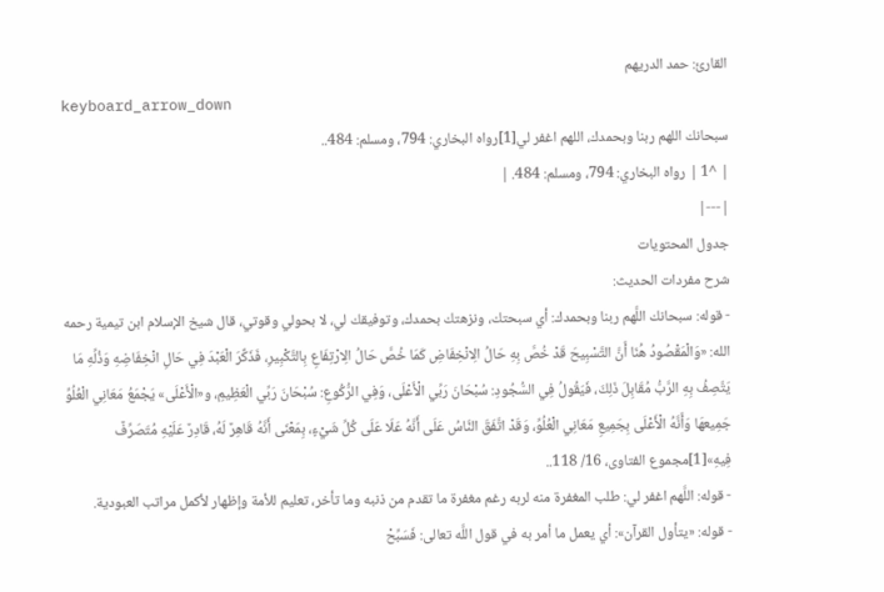القارئ: حمد الدريهم
keyboard_arrow_down
سبحانك اللهم ربنا وبحمدك، اللهم اغفر لي[1]رواه البخاري: 794، ومسلم: 484..
| ^1 | رواه البخاري: 794، ومسلم: 484. |
|---|
جدول المحتويات
شرح مفردات الحديث:
- قوله: سبحانك اللَّهم ربنا وبحمدك: أي سبحتك، ونزهتك بحمدك، وتوفيقك لي، لا بحولي وقوتي، قال شيخ الإسلام ابن تيمية رحمه الله: «وَالْمَقْصُودُ هُنَا أَنَّ التَّسْبِيحَ قَدْ خُصَّ بِهِ حَالُ الِانْخِفَاضِ كَمَا خُصَّ حَالُ الِارْتِفَاعِ بِالتَّكْبِيرِ، فَذَكَّرَ الْعَبْدَ فِي حَالِ انْخِفَاضِهِ وَذُلِّهِ مَا يَتَّصِفُ بِهِ الرَّبُّ مُقَابِلَ ذَلِكَ، فَيَقُولُ فِي السُّجُودِ: سُبْحَانَ رَبِّي الْأَعْلَى، وَفِي الرُّكُوعِ: سُبْحَانَ رَبِّي الْعَظِيمِ، و«الْأَعْلَى» يَجْمَعُ مَعَانِي الْعُلُوِّ جَمِيعهَا وَأَنَّهُ الْأَعْلَى بِجَمِيعِ مَعَانِي الْعُلُوِّ، وَقَدْ اتَّفَقَ النَّاسُ عَلَى أَنَّهُ عَلَا عَلَى كُلِّ شَيْءٍ، بِمَعْنَى أَنَّهُ قَاهِرٌ لَهُ، قَادِرٌ عَلَيْهِ مُتَصَرِّفٌ فِيهِ»[1]مجموع الفتاوى، 16/ 118..
- قوله: اللَّهم اغفر لي: طلب المغفرة منه لربه رغم مغفرة ما تقدم من ذنبه وما تأخر، تعليم للأمة وإظهار لأكمل مراتب العبودية.
- قوله: «يتأول القرآن»: أي يعمل ما أمر به في قول اللَّه تعالى: فَسَبِّحْ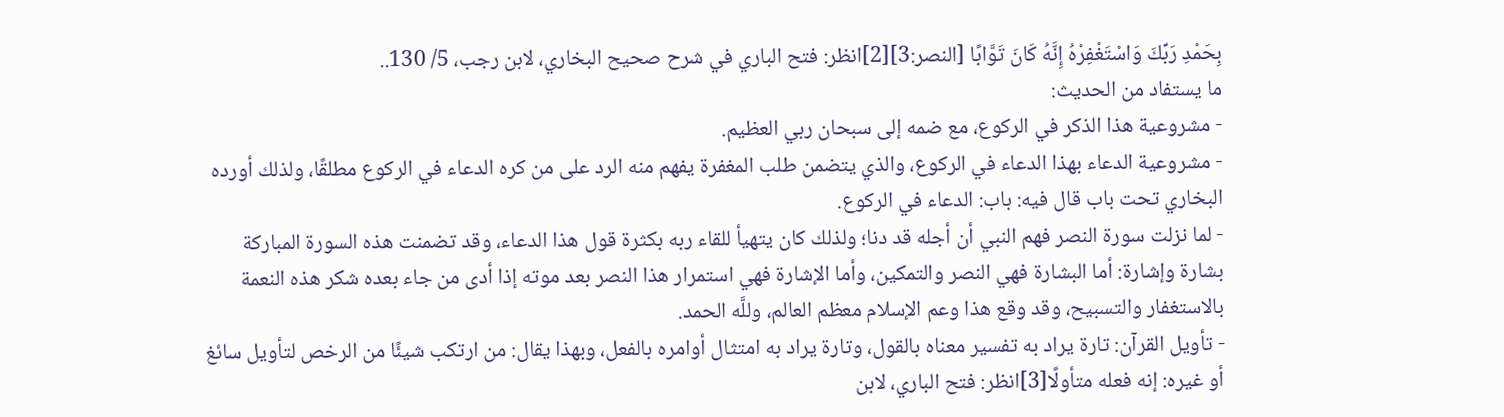بِحَمْدِ رَبِّكَ وَاسْتَغْفِرْهُ إِنَّهُ كَانَ تَوَّابًا [النصر:3][2]انظر: فتح الباري في شرح صحيح البخاري، لابن رجب، 5/ 130..
ما يستفاد من الحديث:
- مشروعية هذا الذكر في الركوع، مع ضمه إلى سبحان ربي العظيم.
- مشروعية الدعاء بهذا الدعاء في الركوع، والذي يتضمن طلب المغفرة يفهم منه الرد على من كره الدعاء في الركوع مطلقًا، ولذلك أورده البخاري تحت باب قال فيه: باب: الدعاء في الركوع.
- لما نزلت سورة النصر فهم النبي أن أجله قد دنا؛ ولذلك كان يتهيأ للقاء ربه بكثرة قول هذا الدعاء، وقد تضمنت هذه السورة المباركة بشارة وإشارة: أما البشارة فهي النصر والتمكين، وأما الإشارة فهي استمرار هذا النصر بعد موته إذا أدى من جاء بعده شكر هذه النعمة بالاستغفار والتسبيح، وقد وقع هذا وعم الإسلام معظم العالم، وللَّه الحمد.
- تأويل القرآن: تارة يراد به تفسير معناه بالقول، وتارة يراد به امتثال أوامره بالفعل، وبهذا يقال: من ارتكب شيئًا من الرخص لتأويل سائغ أو غيره: إنه فعله متأولًا[3]انظر: فتح الباري، لابن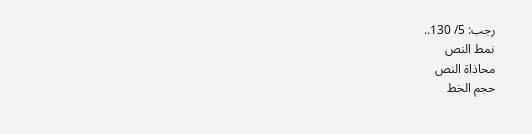رجب: 5/ 130..
نمط النص
محاذاة النص
حجم الخط